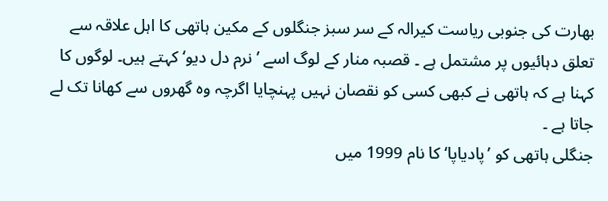بھارت کی جنوبی ریاست کیرالہ کے سر سبز جنگلوں کے مکین ہاتھی کا اہل علاقہ سے تعلق دہائیوں پر مشتمل ہے ۔ قصبہ منار کے لوگ اسے ’نرم دل دیو‘ کہتے ہیں۔ لوگوں کا کہنا ہے کہ ہاتھی نے کبھی کسی کو نقصان نہیں پہنچایا اگرچہ وہ گھروں سے کھانا تک لے جاتا ہے ۔
جنگلی ہاتھی کو ’پادیاپا‘ کا نام 1999 میں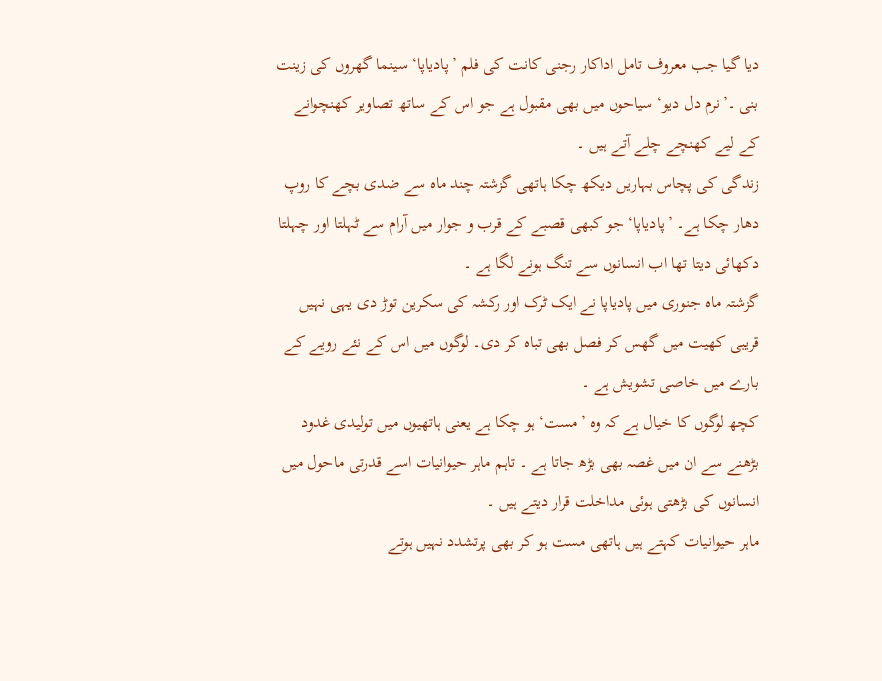دیا گیا جب معروف تامل اداکار رجنی کانت کی فلم ’پادیاپا‘ سینما گھروں کی زینت بنی ۔’نرم دل دیو‘ سیاحوں میں بھی مقبول ہے جو اس کے ساتھ تصاویر کھنچوانے کے لیے کھنچے چلے آتے ہیں ۔
زندگی کی پچاس بہاریں دیکھ چکا ہاتھی گزشتہ چند ماہ سے ضدی بچے کا روپ دھار چکا ہے۔ ’پادیاپا‘ جو کبھی قصبے کے قرب و جوار میں آرام سے ٹہلتا اور چہلتا دکھائی دیتا تھا اب انسانوں سے تنگ ہونے لگا ہے ۔
گزشتہ ماہ جنوری میں پادیاپا نے ایک ٹرک اور رکشہ کی سکرین توڑ دی یہی نہیں قریبی کھیت میں گھس کر فصل بھی تباہ کر دی۔ لوگوں میں اس کے نئے رویے کے بارے میں خاصی تشویش ہے ۔
کچھ لوگوں کا خیال ہے کہ وہ ’مست‘ ہو چکا ہے یعنی ہاتھیوں میں تولیدی غدود بڑھنے سے ان میں غصہ بھی بڑھ جاتا ہے ۔ تاہم ماہر حیوانیات اسے قدرتی ماحول میں انسانوں کی بڑھتی ہوئی مداخلت قرار دیتے ہیں ۔
ماہر حیوانیات کہتے ہیں ہاتھی مست ہو کر بھی پرتشدد نہیں ہوتے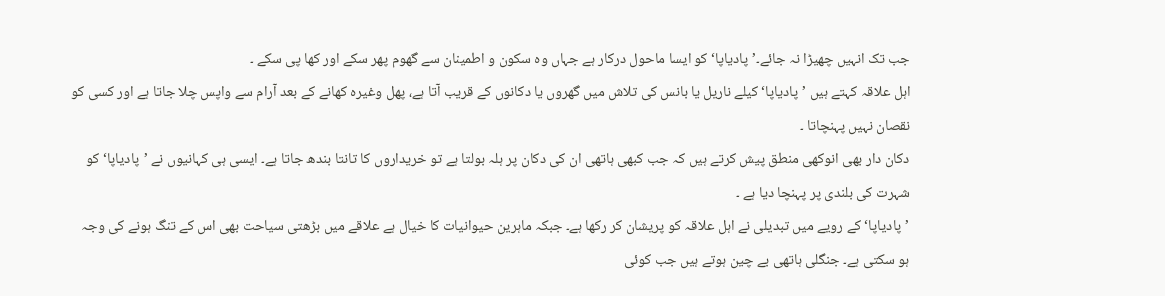جب تک انہیں چھیڑا نہ جائے۔’پادیاپا‘ کو ایسا ماحول درکار ہے جہاں وہ سکون و اطمینان سے گھوم پھر سکے اور کھا پی سکے ۔
اہل علاقہ کہتے ہیں ’پادیاپا‘ کیلے ناریل یا بانس کی تلاش میں گھروں یا دکانوں کے قریب آتا ہے، پھل وغیرہ کھانے کے بعد آرام سے واپس چلا جاتا ہے اور کسی کو نقصان نہیں پہنچاتا ۔
دکان دار بھی انوکھی منطق پیش کرتے ہیں کہ جب کبھی ہاتھی ان کی دکان پر ہلہ بولتا ہے تو خریداروں کا تانتا بندھ جاتا ہے۔ ایسی ہی کہانیوں نے ’پادیاپا‘ کو شہرت کی بلندی پر پہنچا دیا ہے ۔
’پادیاپا‘ کے رویے میں تبدیلی نے اہل علاقہ کو پریشان کر رکھا ہے۔ جبکہ ماہرین حیوانیات کا خیال ہے علاقے میں بڑھتی سیاحت بھی اس کے تنگ ہونے کی وجہ ہو سکتی ہے۔ جنگلی ہاتھی بے چین ہوتے ہیں جب کوئی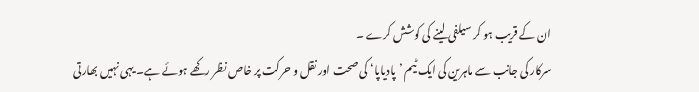ان کے قریب ہو کر سیلفی لینے کی کوشش کرے ۔
سرکار کی جانب سے ماہرین کی ایک ٹیم ’پادیاپا‘ کی صحت اور نقل و حرکت پر خاص نظر رکھے ہوئے ہے۔ یہی نہیں بھارتی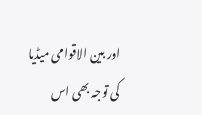اور بین الاقوامی میڈیا کی توجہ بھی اس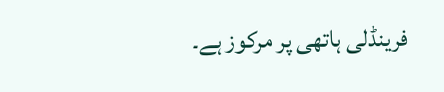فرینڈلی ہاتھی پر مرکوز ہے۔